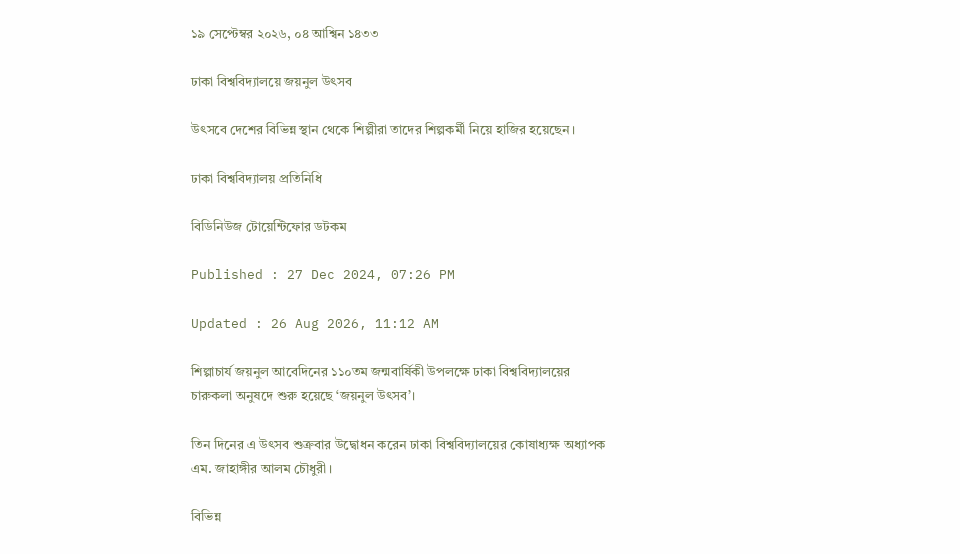১৯ সেপ্টেম্বর ২০২৬, ০৪ আশ্বিন ১৪৩৩

ঢাকা বিশ্ববিদ্যালয়ে জয়নুল উৎসব

উৎসবে দেশের বিভিন্ন স্থান থেকে শিল্পীরা তাদের শিল্পকর্মী নিয়ে হাজির হয়েছেন।

ঢাকা বিশ্ববিদ্যালয় প্রতিনিধি

বিডিনিউজ টোয়েন্টিফোর ডটকম

Published : 27 Dec 2024, 07:26 PM

Updated : 26 Aug 2026, 11:12 AM

শিল্পাচার্য জয়নুল আবেদিনের ১১০তম জন্মবার্ষিকী উপলক্ষে ঢাকা বিশ্ববিদ্যালয়ের চারুকলা অনুষদে শুরু হয়েছে ‘জয়নুল উৎসব’।

তিন দিনের এ উৎসব শুক্রবার উদ্বোধন করেন ঢাকা বিশ্ববিদ্যালয়ের কোষাধ্যক্ষ অধ্যাপক এম. জাহাঙ্গীর আলম চৌধুরী।

বিভিন্ন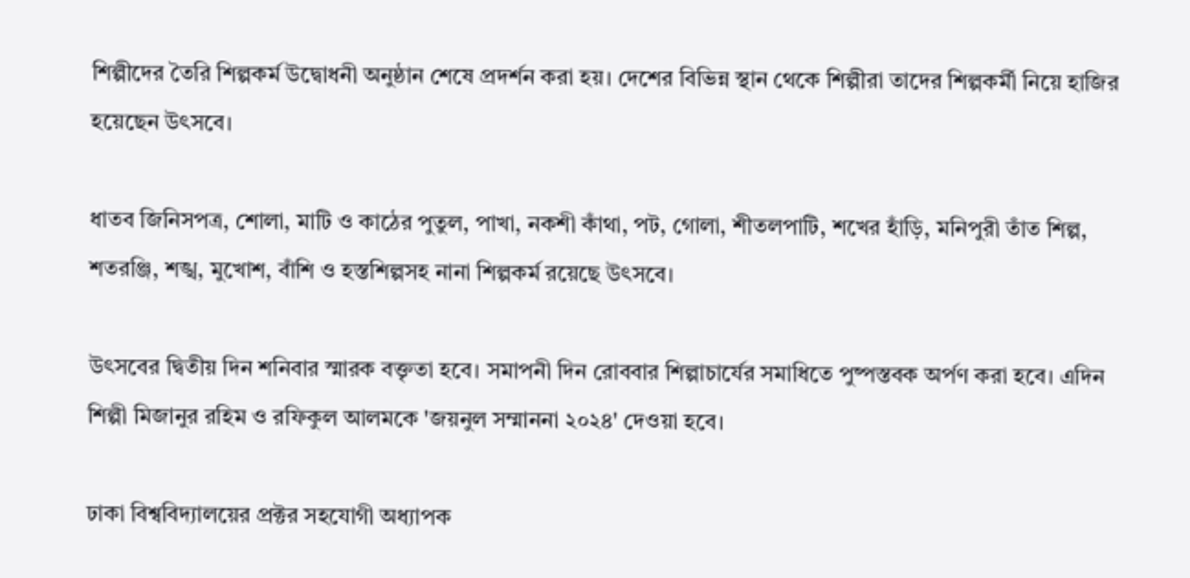শিল্পীদের তৈরি শিল্পকর্ম উদ্বোধনী অনুষ্ঠান শেষে প্রদর্শন করা হয়। দেশের বিভিন্ন স্থান থেকে শিল্পীরা তাদের শিল্পকর্মী নিয়ে হাজির হয়েছেন উৎসবে।

ধাতব জিনিসপত্র, শোলা, মাটি ও কাঠের পুতুল, পাখা, নকশী কাঁথা, পট, গোলা, শীতলপাটি, শখের হাঁড়ি, মনিপুরী তাঁত শিল্প, শতরঞ্জি, শঙ্খ, মুখোশ, বাঁশি ও হস্তশিল্পসহ নানা শিল্পকর্ম রয়েছে উৎসবে।

উৎসবের দ্বিতীয় দিন শনিবার স্মারক বক্তৃতা হবে। সমাপনী দিন রোববার শিল্পাচার্যের সমাধিতে পুষ্পস্তবক অর্পণ করা হবে। এদিন শিল্পী মিজানুর রহিম ও রফিকুল আলমকে 'জয়নুল সম্মাননা ২০২৪' দেওয়া হবে।

ঢাকা বিশ্ববিদ্যালয়ের প্রক্টর সহযোগী অধ্যাপক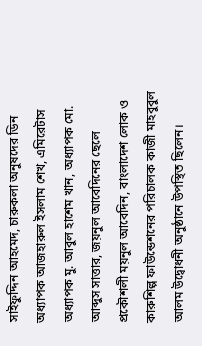সাইফুদ্দিন আহমেদ, চারুকলা অনুষদের ডিন অধ্যাপক আজহারুল ইসলাম শেখ, এমিরেটাস অধ্যাপক মু. আবুল হাশেম খান, অধ্যাপক মো. আব্দুস সাত্তার, জয়নুল আবেদিনের ছেলে প্রকৌশলী ময়নুল আবেদিন, বাংলাদেশ লোক ও কারুশিল্প ফাউন্ডেশনের পরিচালক কাজী মাহবুবুল আলম উদ্বোধনী অনুষ্ঠানে উপস্থিত ছিলেন।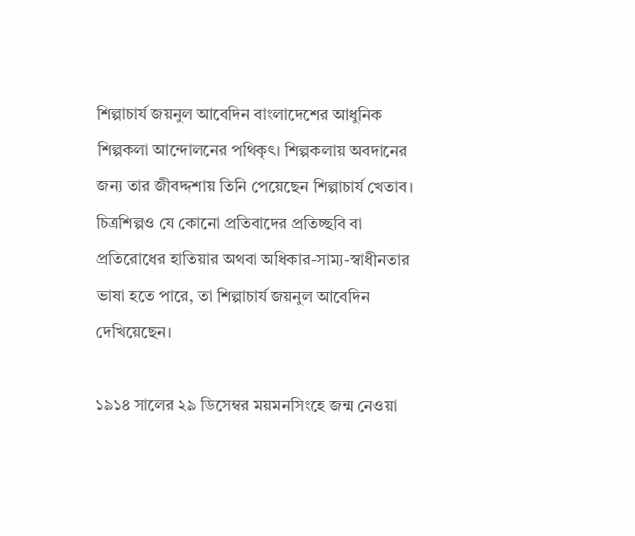শিল্পাচার্য জয়নুল আবেদিন বাংলাদেশের আধুনিক শিল্পকলা আন্দোলনের পথিকৃৎ। শিল্পকলায় অবদানের জন্য তার জীবদ্দশায় তিনি পেয়েছেন শিল্পাচার্য খেতাব। চিত্রশিল্পও যে কোনো প্রতিবাদের প্রতিচ্ছবি বা প্রতিরোধের হাতিয়ার অথবা অধিকার-সাম্য-স্বাধীনতার ভাষা হতে পারে, তা শিল্পাচার্য জয়নুল আবেদিন দেখিয়েছেন।

১৯১৪ সালের ২৯ ডিসেম্বর ময়মনসিংহে জন্ম নেওয়া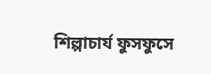শিল্পাচার্য ফুসফুসে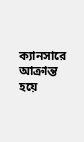ক্যানসারে আক্রান্ত হয়ে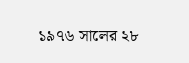১৯৭৬ সালের ২৮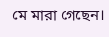মে মারা গেছেন।